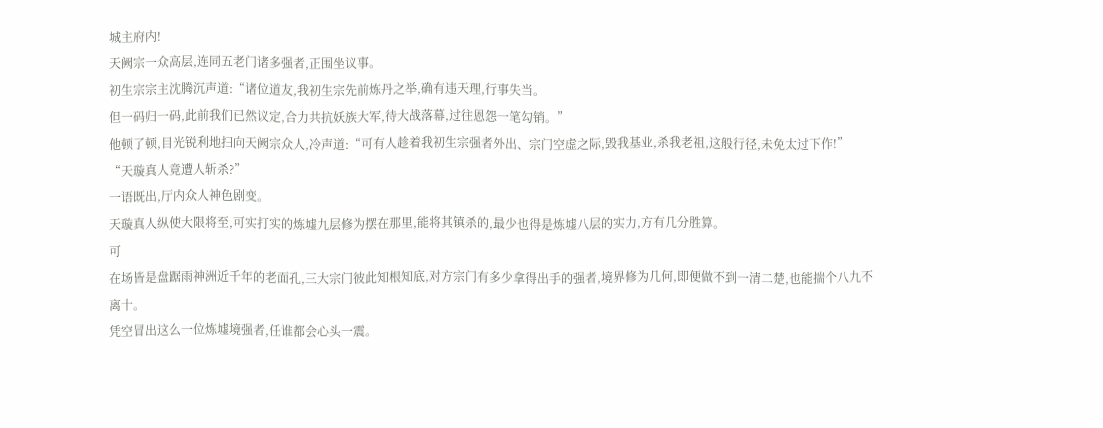城主府内!
天阙宗一众高层,连同五老门诸多强者,正围坐议事。
初生宗宗主沈腾沉声道:“诸位道友,我初生宗先前炼丹之举,确有违天理,行事失当。
但一码归一码,此前我们已然议定,合力共抗妖族大军,待大战落幕,过往恩怨一笔勾销。”
他顿了顿,目光锐利地扫向天阙宗众人,冷声道:“可有人趁着我初生宗强者外出、宗门空虚之际,毁我基业,杀我老祖,这般行径,未免太过下作!”
“天璇真人竟遭人斩杀?”
一语既出,厅内众人神色剧变。
天璇真人纵使大限将至,可实打实的炼墟九层修为摆在那里,能将其镇杀的,最少也得是炼墟八层的实力,方有几分胜算。
可
在场皆是盘踞雨神洲近千年的老面孔,三大宗门彼此知根知底,对方宗门有多少拿得出手的强者,境界修为几何,即便做不到一清二楚,也能揣个八九不离十。
凭空冒出这么一位炼墟境强者,任谁都会心头一震。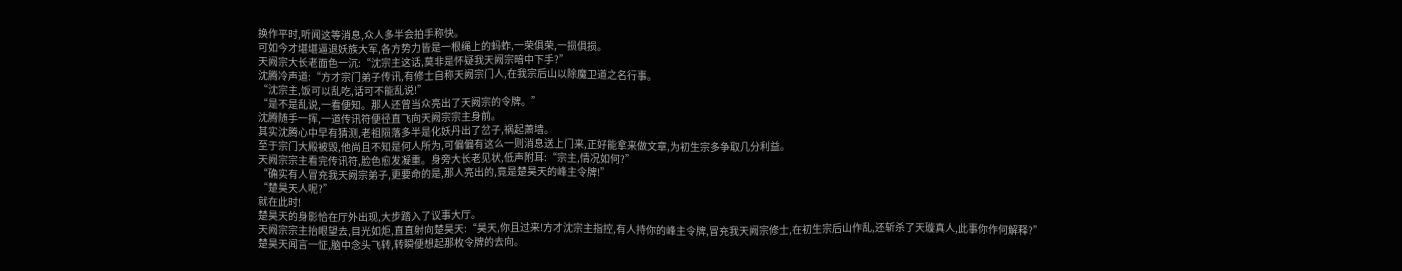换作平时,听闻这等消息,众人多半会拍手称快。
可如今才堪堪逼退妖族大军,各方势力皆是一根绳上的蚂蚱,一荣俱荣,一损俱损。
天阙宗大长老面色一沉:“沈宗主这话,莫非是怀疑我天阙宗暗中下手?”
沈腾冷声道:“方才宗门弟子传讯,有修士自称天阙宗门人,在我宗后山以除魔卫道之名行事。
“沈宗主,饭可以乱吃,话可不能乱说!”
“是不是乱说,一看便知。那人还曾当众亮出了天阙宗的令牌。”
沈腾随手一挥,一道传讯符便径直飞向天阙宗宗主身前。
其实沈腾心中早有猜测,老祖陨落多半是化妖丹出了岔子,祸起萧墙。
至于宗门大殿被毁,他尚且不知是何人所为,可偏偏有这么一则消息送上门来,正好能拿来做文章,为初生宗多争取几分利益。
天阙宗宗主看完传讯符,脸色愈发凝重。身旁大长老见状,低声附耳:“宗主,情况如何?”
“确实有人冒充我天阙宗弟子,更要命的是,那人亮出的,竟是楚昊天的峰主令牌!”
“楚昊天人呢?”
就在此时!
楚昊天的身影恰在厅外出现,大步踏入了议事大厅。
天阙宗宗主抬眼望去,目光如炬,直直射向楚昊天:“昊天,你且过来!方才沈宗主指控,有人持你的峰主令牌,冒充我天阙宗修士,在初生宗后山作乱,还斩杀了天璇真人,此事你作何解释?”
楚昊天闻言一怔,脑中念头飞转,转瞬便想起那枚令牌的去向。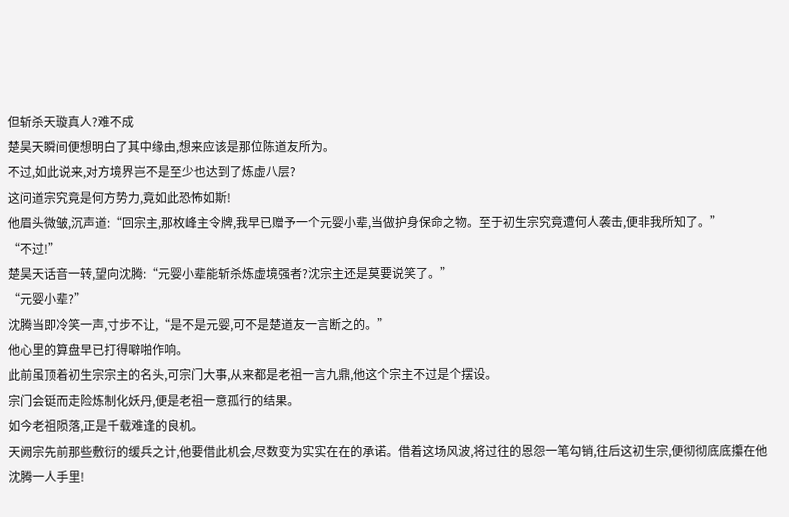但斩杀天璇真人?难不成
楚昊天瞬间便想明白了其中缘由,想来应该是那位陈道友所为。
不过,如此说来,对方境界岂不是至少也达到了炼虚八层?
这问道宗究竟是何方势力,竟如此恐怖如斯!
他眉头微皱,沉声道:“回宗主,那枚峰主令牌,我早已赠予一个元婴小辈,当做护身保命之物。至于初生宗究竟遭何人袭击,便非我所知了。”
“不过!”
楚昊天话音一转,望向沈腾:“元婴小辈能斩杀炼虚境强者?沈宗主还是莫要说笑了。”
“元婴小辈?”
沈腾当即冷笑一声,寸步不让,“是不是元婴,可不是楚道友一言断之的。”
他心里的算盘早已打得噼啪作响。
此前虽顶着初生宗宗主的名头,可宗门大事,从来都是老祖一言九鼎,他这个宗主不过是个摆设。
宗门会铤而走险炼制化妖丹,便是老祖一意孤行的结果。
如今老祖陨落,正是千载难逢的良机。
天阙宗先前那些敷衍的缓兵之计,他要借此机会,尽数变为实实在在的承诺。借着这场风波,将过往的恩怨一笔勾销,往后这初生宗,便彻彻底底攥在他沈腾一人手里!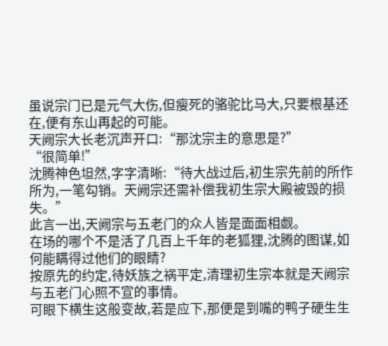虽说宗门已是元气大伤,但瘦死的骆驼比马大,只要根基还在,便有东山再起的可能。
天阙宗大长老沉声开口:“那沈宗主的意思是?”
“很简单!”
沈腾神色坦然,字字清晰:“待大战过后,初生宗先前的所作所为,一笔勾销。天阙宗还需补偿我初生宗大殿被毁的损失。”
此言一出,天阙宗与五老门的众人皆是面面相觑。
在场的哪个不是活了几百上千年的老狐狸,沈腾的图谋,如何能瞒得过他们的眼睛?
按原先的约定,待妖族之祸平定,清理初生宗本就是天阙宗与五老门心照不宣的事情。
可眼下横生这般变故,若是应下,那便是到嘴的鸭子硬生生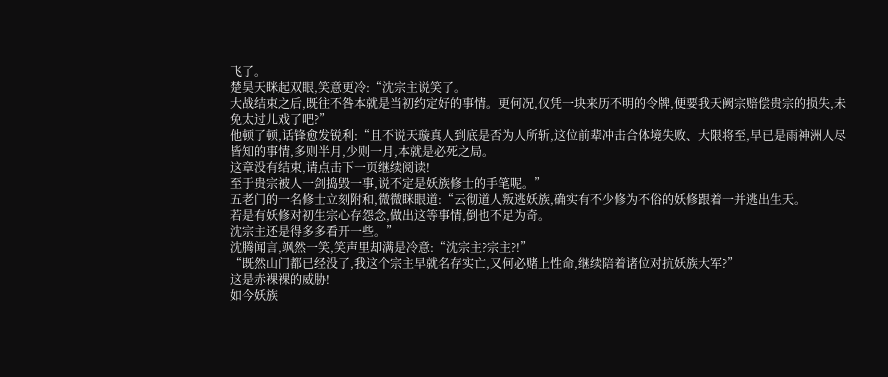飞了。
楚昊天眯起双眼,笑意更冷:“沈宗主说笑了。
大战结束之后,既往不咎本就是当初约定好的事情。更何况,仅凭一块来历不明的令牌,便要我天阙宗赔偿贵宗的损失,未免太过儿戏了吧?”
他顿了顿,话锋愈发锐利:“且不说天璇真人到底是否为人所斩,这位前辈冲击合体境失败、大限将至,早已是雨神洲人尽皆知的事情,多则半月,少则一月,本就是必死之局。
这章没有结束,请点击下一页继续阅读!
至于贵宗被人一剑捣毁一事,说不定是妖族修士的手笔呢。”
五老门的一名修士立刻附和,微微眯眼道:“云彻道人叛逃妖族,确实有不少修为不俗的妖修跟着一并逃出生天。
若是有妖修对初生宗心存怨念,做出这等事情,倒也不足为奇。
沈宗主还是得多多看开一些。”
沈腾闻言,飒然一笑,笑声里却满是冷意:“沈宗主?宗主?!”
“既然山门都已经没了,我这个宗主早就名存实亡,又何必赌上性命,继续陪着诸位对抗妖族大军?”
这是赤裸裸的威胁!
如今妖族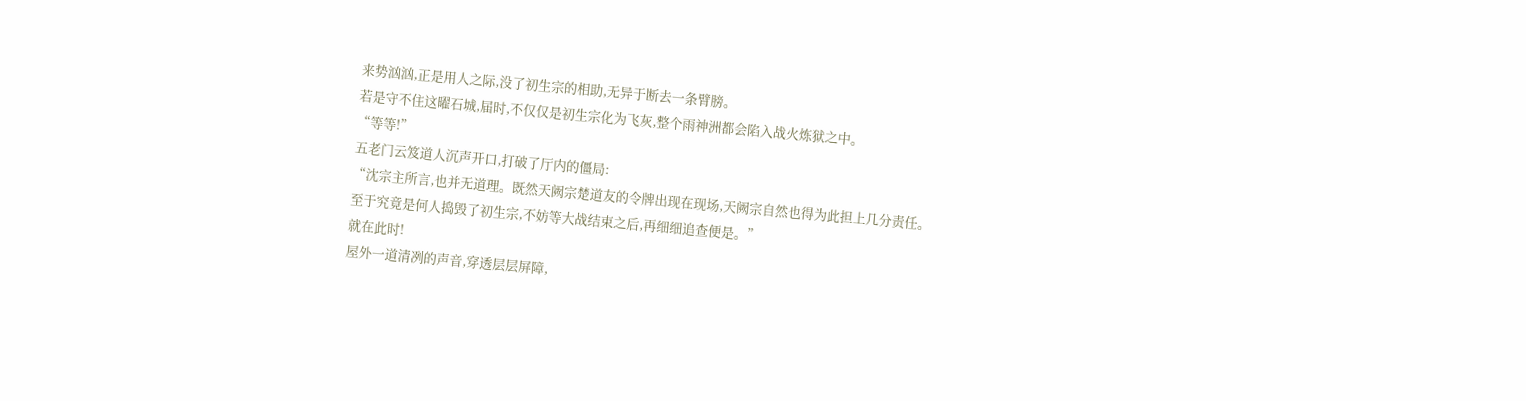来势汹汹,正是用人之际,没了初生宗的相助,无异于断去一条臂膀。
若是守不住这曜石城,届时,不仅仅是初生宗化为飞灰,整个雨神洲都会陷入战火炼狱之中。
“等等!”
五老门云笈道人沉声开口,打破了厅内的僵局:
“沈宗主所言,也并无道理。既然天阙宗楚道友的令牌出现在现场,天阙宗自然也得为此担上几分责任。
至于究竟是何人捣毁了初生宗,不妨等大战结束之后,再细细追查便是。”
就在此时!
屋外一道清冽的声音,穿透层层屏障,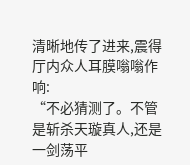清晰地传了进来,震得厅内众人耳膜嗡嗡作响:
“不必猜测了。不管是斩杀天璇真人,还是一剑荡平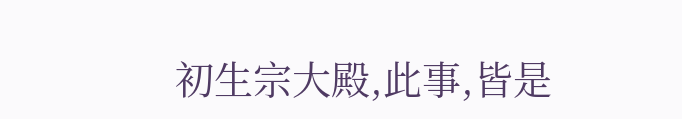初生宗大殿,此事,皆是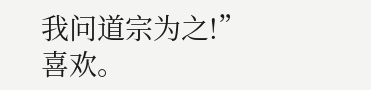我问道宗为之!”
喜欢。